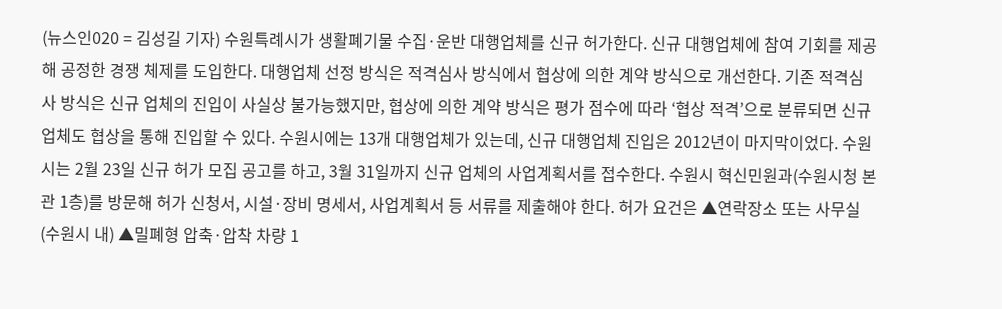(뉴스인020 = 김성길 기자) 수원특례시가 생활폐기물 수집·운반 대행업체를 신규 허가한다. 신규 대행업체에 참여 기회를 제공해 공정한 경쟁 체제를 도입한다. 대행업체 선정 방식은 적격심사 방식에서 협상에 의한 계약 방식으로 개선한다. 기존 적격심사 방식은 신규 업체의 진입이 사실상 불가능했지만, 협상에 의한 계약 방식은 평가 점수에 따라 ‘협상 적격’으로 분류되면 신규 업체도 협상을 통해 진입할 수 있다. 수원시에는 13개 대행업체가 있는데, 신규 대행업체 진입은 2012년이 마지막이었다. 수원시는 2월 23일 신규 허가 모집 공고를 하고, 3월 31일까지 신규 업체의 사업계획서를 접수한다. 수원시 혁신민원과(수원시청 본관 1층)를 방문해 허가 신청서, 시설·장비 명세서, 사업계획서 등 서류를 제출해야 한다. 허가 요건은 ▲연락장소 또는 사무실(수원시 내) ▲밀폐형 압축·압착 차량 1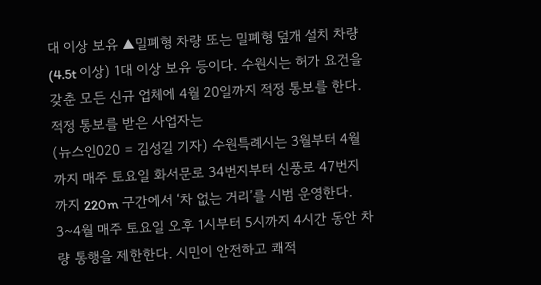대 이상 보유 ▲밀폐형 차량 또는 밀폐형 덮개 설치 차량(4.5t 이상) 1대 이상 보유 등이다. 수원시는 허가 요건을 갖춘 모든 신규 업체에 4월 20일까지 적정 통보를 한다. 적정 통보를 받은 사업자는
(뉴스인020 = 김성길 기자) 수원특례시는 3월부터 4월까지 매주 토요일 화서문로 34번지부터 신풍로 47번지까지 220m 구간에서 ‘차 없는 거리’를 시범 운영한다. 3~4월 매주 토요일 오후 1시부터 5시까지 4시간 동안 차량 통행을 제한한다. 시민이 안전하고 쾌적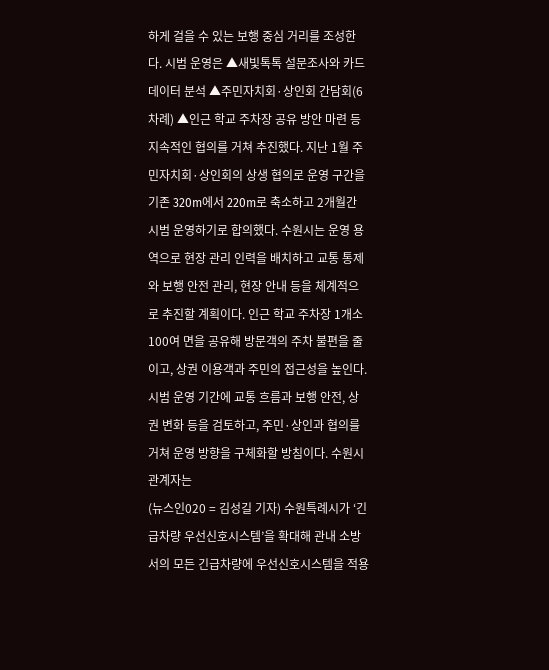하게 걸을 수 있는 보행 중심 거리를 조성한다. 시범 운영은 ▲새빛톡톡 설문조사와 카드데이터 분석 ▲주민자치회·상인회 간담회(6차례) ▲인근 학교 주차장 공유 방안 마련 등 지속적인 협의를 거쳐 추진했다. 지난 1월 주민자치회·상인회의 상생 협의로 운영 구간을 기존 320m에서 220m로 축소하고 2개월간 시범 운영하기로 합의했다. 수원시는 운영 용역으로 현장 관리 인력을 배치하고 교통 통제와 보행 안전 관리, 현장 안내 등을 체계적으로 추진할 계획이다. 인근 학교 주차장 1개소 100여 면을 공유해 방문객의 주차 불편을 줄이고, 상권 이용객과 주민의 접근성을 높인다. 시범 운영 기간에 교통 흐름과 보행 안전, 상권 변화 등을 검토하고, 주민·상인과 협의를 거쳐 운영 방향을 구체화할 방침이다. 수원시 관계자는
(뉴스인020 = 김성길 기자) 수원특례시가 ‘긴급차량 우선신호시스템’을 확대해 관내 소방서의 모든 긴급차량에 우선신호시스템을 적용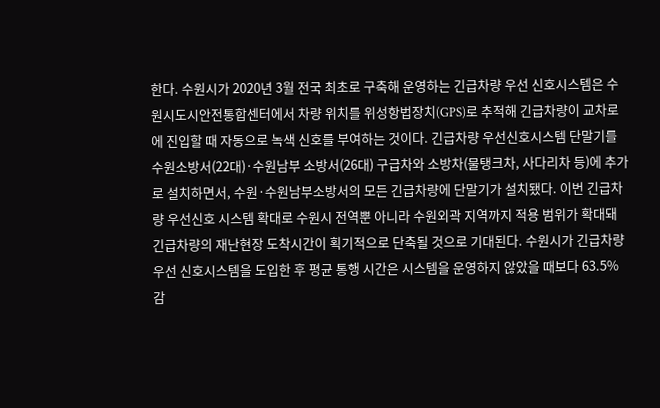한다. 수원시가 2020년 3월 전국 최초로 구축해 운영하는 긴급차량 우선 신호시스템은 수원시도시안전통합센터에서 차량 위치를 위성항법장치(GPS)로 추적해 긴급차량이 교차로에 진입할 때 자동으로 녹색 신호를 부여하는 것이다. 긴급차량 우선신호시스템 단말기를 수원소방서(22대)·수원남부 소방서(26대) 구급차와 소방차(물탱크차, 사다리차 등)에 추가로 설치하면서, 수원·수원남부소방서의 모든 긴급차량에 단말기가 설치됐다. 이번 긴급차량 우선신호 시스템 확대로 수원시 전역뿐 아니라 수원외곽 지역까지 적용 범위가 확대돼 긴급차량의 재난현장 도착시간이 획기적으로 단축될 것으로 기대된다. 수원시가 긴급차량 우선 신호시스템을 도입한 후 평균 통행 시간은 시스템을 운영하지 않았을 때보다 63.5% 감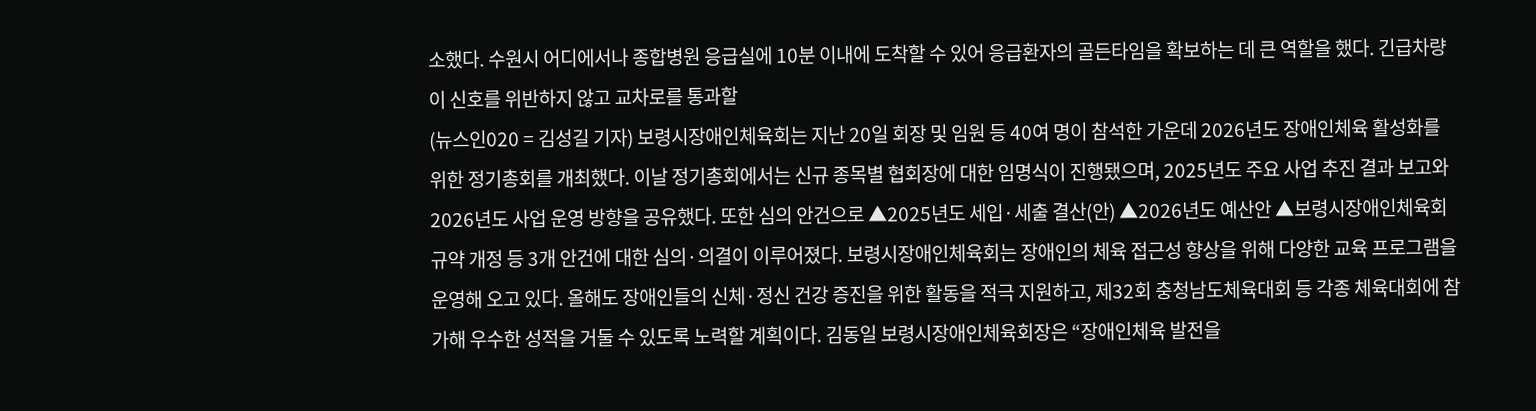소했다. 수원시 어디에서나 종합병원 응급실에 10분 이내에 도착할 수 있어 응급환자의 골든타임을 확보하는 데 큰 역할을 했다. 긴급차량이 신호를 위반하지 않고 교차로를 통과할
(뉴스인020 = 김성길 기자) 보령시장애인체육회는 지난 20일 회장 및 임원 등 40여 명이 참석한 가운데 2026년도 장애인체육 활성화를 위한 정기총회를 개최했다. 이날 정기총회에서는 신규 종목별 협회장에 대한 임명식이 진행됐으며, 2025년도 주요 사업 추진 결과 보고와 2026년도 사업 운영 방향을 공유했다. 또한 심의 안건으로 ▲2025년도 세입·세출 결산(안) ▲2026년도 예산안 ▲보령시장애인체육회 규약 개정 등 3개 안건에 대한 심의·의결이 이루어졌다. 보령시장애인체육회는 장애인의 체육 접근성 향상을 위해 다양한 교육 프로그램을 운영해 오고 있다. 올해도 장애인들의 신체·정신 건강 증진을 위한 활동을 적극 지원하고, 제32회 충청남도체육대회 등 각종 체육대회에 참가해 우수한 성적을 거둘 수 있도록 노력할 계획이다. 김동일 보령시장애인체육회장은 “장애인체육 발전을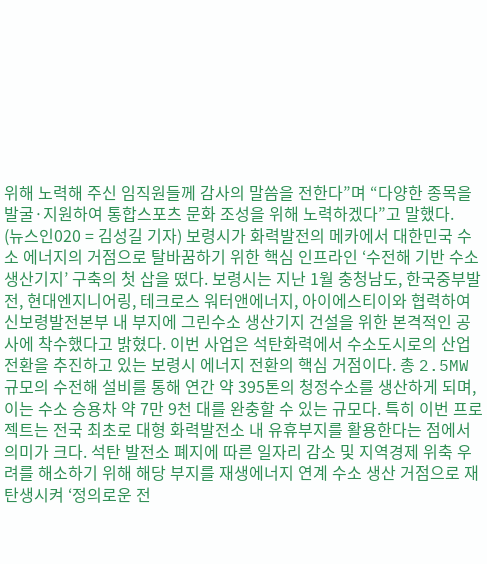위해 노력해 주신 임직원들께 감사의 말씀을 전한다”며 “다양한 종목을 발굴·지원하여 통합스포츠 문화 조성을 위해 노력하겠다”고 말했다.
(뉴스인020 = 김성길 기자) 보령시가 화력발전의 메카에서 대한민국 수소 에너지의 거점으로 탈바꿈하기 위한 핵심 인프라인 ‘수전해 기반 수소 생산기지’ 구축의 첫 삽을 떴다. 보령시는 지난 1월 충청남도, 한국중부발전, 현대엔지니어링, 테크로스 워터앤에너지, 아이에스티이와 협력하여 신보령발전본부 내 부지에 그린수소 생산기지 건설을 위한 본격적인 공사에 착수했다고 밝혔다. 이번 사업은 석탄화력에서 수소도시로의 산업전환을 추진하고 있는 보령시 에너지 전환의 핵심 거점이다. 총 2.5MW 규모의 수전해 설비를 통해 연간 약 395톤의 청정수소를 생산하게 되며, 이는 수소 승용차 약 7만 9천 대를 완충할 수 있는 규모다. 특히 이번 프로젝트는 전국 최초로 대형 화력발전소 내 유휴부지를 활용한다는 점에서 의미가 크다. 석탄 발전소 폐지에 따른 일자리 감소 및 지역경제 위축 우려를 해소하기 위해 해당 부지를 재생에너지 연계 수소 생산 거점으로 재탄생시켜 ‘정의로운 전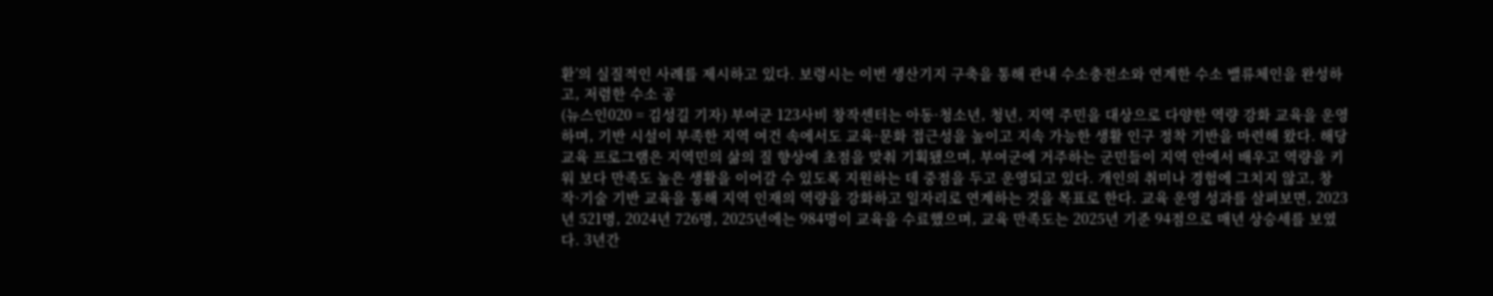환’의 실질적인 사례를 제시하고 있다. 보령시는 이번 생산기지 구축을 통해 관내 수소충전소와 연계한 수소 밸류체인을 완성하고, 저렴한 수소 공
(뉴스인020 = 김성길 기자) 부여군 123사비 창작센터는 아동·청소년, 청년, 지역 주민을 대상으로 다양한 역량 강화 교육을 운영하며, 기반 시설이 부족한 지역 여건 속에서도 교육·문화 접근성을 높이고 지속 가능한 생활 인구 정착 기반을 마련해 왔다. 해당 교육 프로그램은 지역민의 삶의 질 향상에 초점을 맞춰 기획됐으며, 부여군에 거주하는 군민들이 지역 안에서 배우고 역량을 키워 보다 만족도 높은 생활을 이어갈 수 있도록 지원하는 데 중점을 두고 운영되고 있다. 개인의 취미나 경험에 그치지 않고, 창작·기술 기반 교육을 통해 지역 인재의 역량을 강화하고 일자리로 연계하는 것을 목표로 한다. 교육 운영 성과를 살펴보면, 2023년 521명, 2024년 726명, 2025년에는 984명이 교육을 수료했으며, 교육 만족도는 2025년 기준 94점으로 매년 상승세를 보였다. 3년간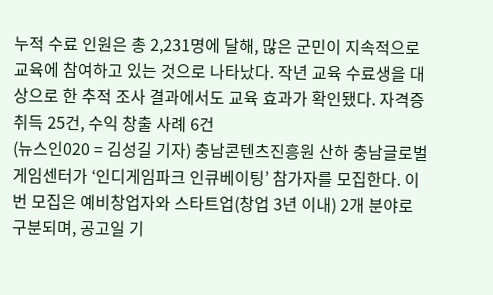누적 수료 인원은 총 2,231명에 달해, 많은 군민이 지속적으로 교육에 참여하고 있는 것으로 나타났다. 작년 교육 수료생을 대상으로 한 추적 조사 결과에서도 교육 효과가 확인됐다. 자격증 취득 25건, 수익 창출 사례 6건
(뉴스인020 = 김성길 기자) 충남콘텐츠진흥원 산하 충남글로벌게임센터가 ‘인디게임파크 인큐베이팅’ 참가자를 모집한다. 이번 모집은 예비창업자와 스타트업(창업 3년 이내) 2개 분야로 구분되며, 공고일 기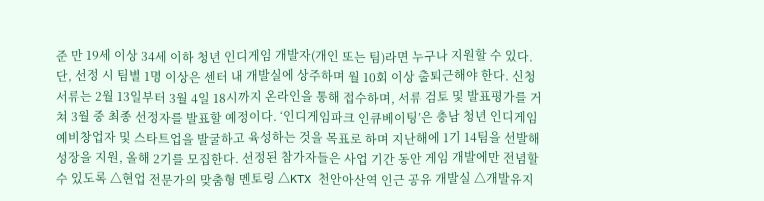준 만 19세 이상 34세 이하 청년 인디게임 개발자(개인 또는 팀)라면 누구나 지원할 수 있다. 단, 선정 시 팀별 1명 이상은 센터 내 개발실에 상주하며 월 10회 이상 출퇴근해야 한다. 신청 서류는 2월 13일부터 3월 4일 18시까지 온라인을 통해 접수하며, 서류 검토 및 발표평가를 거쳐 3월 중 최종 선정자를 발표할 예정이다. ‘인디게임파크 인큐베이팅’은 충남 청년 인디게임 예비창업자 및 스타트업을 발굴하고 육성하는 것을 목표로 하며 지난해에 1기 14팀을 선발해 성장을 지원, 올해 2기를 모집한다. 선정된 참가자들은 사업 기간 동안 게임 개발에만 전념할 수 있도록 △현업 전문가의 맞춤형 멘토링 △KTX 천안아산역 인근 공유 개발실 △개발유지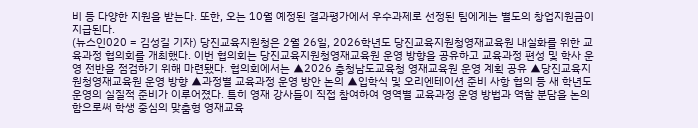비 등 다양한 지원을 받는다. 또한, 오는 10월 예정된 결과평가에서 우수과제로 선정된 팀에게는 별도의 창업지원금이 지급된다.
(뉴스인020 = 김성길 기자) 당진교육지원청은 2월 26일, 2026학년도 당진교육지원청영재교육원 내실화를 위한 교육과정 협의회를 개최했다. 이번 협의회는 당진교육지원청영재교육원 운영 방향을 공유하고 교육과정 편성 및 학사 운영 전반을 점검하기 위해 마련됐다. 협의회에서는 ▲2026 충청남도교육청 영재교육원 운영 계획 공유 ▲당진교육지원청영재교육원 운영 방향 ▲과정별 교육과정 운영 방안 논의 ▲입학식 및 오리엔테이션 준비 사항 협의 등 새 학년도 운영의 실질적 준비가 이루어졌다. 특히 영재 강사들이 직접 참여하여 영역별 교육과정 운영 방법과 역할 분담을 논의함으로써 학생 중심의 맞춤형 영재교육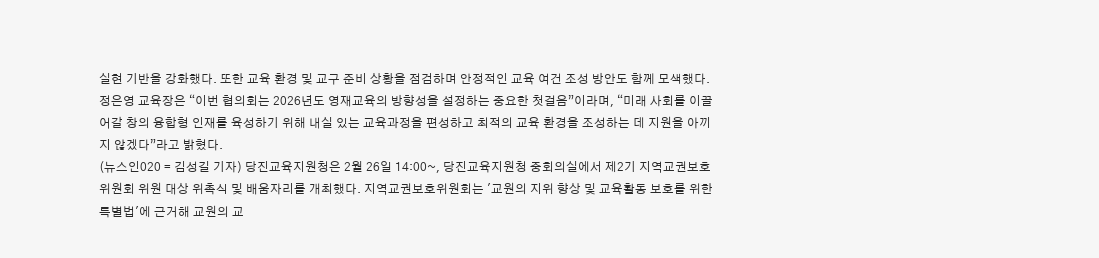실현 기반을 강화했다. 또한 교육 환경 및 교구 준비 상황을 점검하며 안정적인 교육 여건 조성 방안도 함께 모색했다. 정은영 교육장은 “이번 협의회는 2026년도 영재교육의 방향성을 설정하는 중요한 첫걸음”이라며, “미래 사회를 이끌어갈 창의 융합형 인재를 육성하기 위해 내실 있는 교육과정을 편성하고 최적의 교육 환경을 조성하는 데 지원을 아끼지 않겠다”라고 밝혔다.
(뉴스인020 = 김성길 기자) 당진교육지원청은 2월 26일 14:00~, 당진교육지원청 중회의실에서 제2기 지역교권보호위원회 위원 대상 위촉식 및 배움자리를 개최했다. 지역교권보호위원회는 '교원의 지위 향상 및 교육활동 보호를 위한 특별법'에 근거해 교원의 교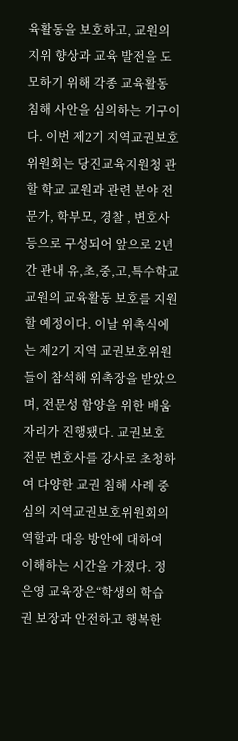육활동을 보호하고, 교원의 지위 향상과 교육 발전을 도모하기 위해 각종 교육활동 침해 사안을 심의하는 기구이다. 이번 제2기 지역교권보호위원회는 당진교육지원청 관할 학교 교원과 관련 분야 전문가, 학부모, 경찰 , 변호사 등으로 구성되어 앞으로 2년간 관내 유,초,중,고,특수학교 교원의 교육활동 보호를 지원할 예정이다. 이날 위촉식에는 제2기 지역 교권보호위원들이 참석해 위촉장을 받았으며, 전문성 함양을 위한 배움자리가 진행됐다. 교권보호 전문 변호사를 강사로 초청하여 다양한 교권 침해 사례 중심의 지역교권보호위원회의 역할과 대응 방안에 대하여 이해하는 시간을 가졌다. 정은영 교육장은“학생의 학습권 보장과 안전하고 행복한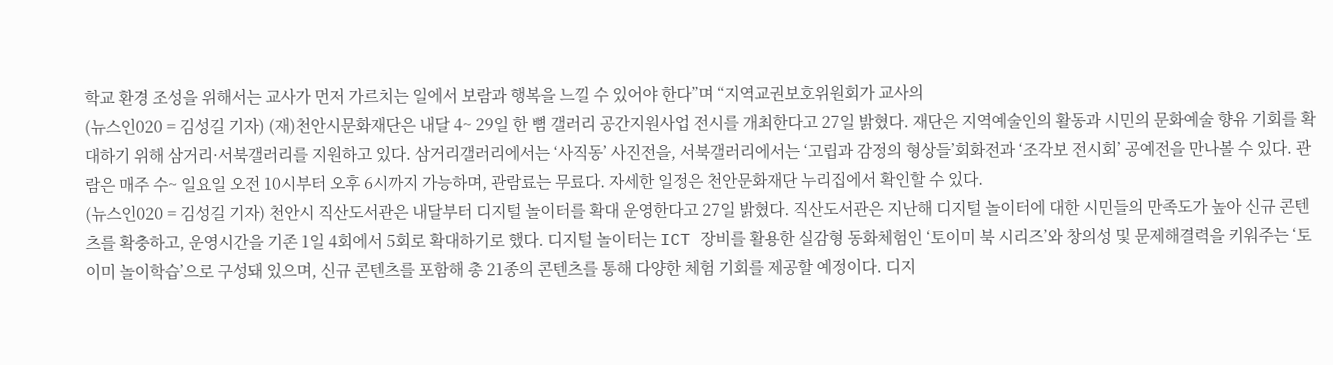학교 환경 조성을 위해서는 교사가 먼저 가르치는 일에서 보람과 행복을 느낄 수 있어야 한다”며 “지역교권보호위원회가 교사의
(뉴스인020 = 김성길 기자) (재)천안시문화재단은 내달 4~ 29일 한 뼘 갤러리 공간지원사업 전시를 개최한다고 27일 밝혔다. 재단은 지역예술인의 활동과 시민의 문화예술 향유 기회를 확대하기 위해 삼거리·서북갤러리를 지원하고 있다. 삼거리갤러리에서는 ‘사직동’ 사진전을, 서북갤러리에서는 ‘고립과 감정의 형상들’회화전과 ‘조각보 전시회’ 공예전을 만나볼 수 있다. 관람은 매주 수~ 일요일 오전 10시부터 오후 6시까지 가능하며, 관람료는 무료다. 자세한 일정은 천안문화재단 누리집에서 확인할 수 있다.
(뉴스인020 = 김성길 기자) 천안시 직산도서관은 내달부터 디지털 놀이터를 확대 운영한다고 27일 밝혔다. 직산도서관은 지난해 디지털 놀이터에 대한 시민들의 만족도가 높아 신규 콘텐츠를 확충하고, 운영시간을 기존 1일 4회에서 5회로 확대하기로 했다. 디지털 놀이터는 ICT 장비를 활용한 실감형 동화체험인 ‘토이미 북 시리즈’와 창의성 및 문제해결력을 키워주는 ‘토이미 놀이학습’으로 구성돼 있으며, 신규 콘텐츠를 포함해 총 21종의 콘텐츠를 통해 다양한 체험 기회를 제공할 예정이다. 디지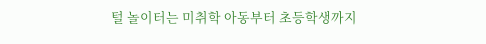털 놀이터는 미취학 아동부터 초등학생까지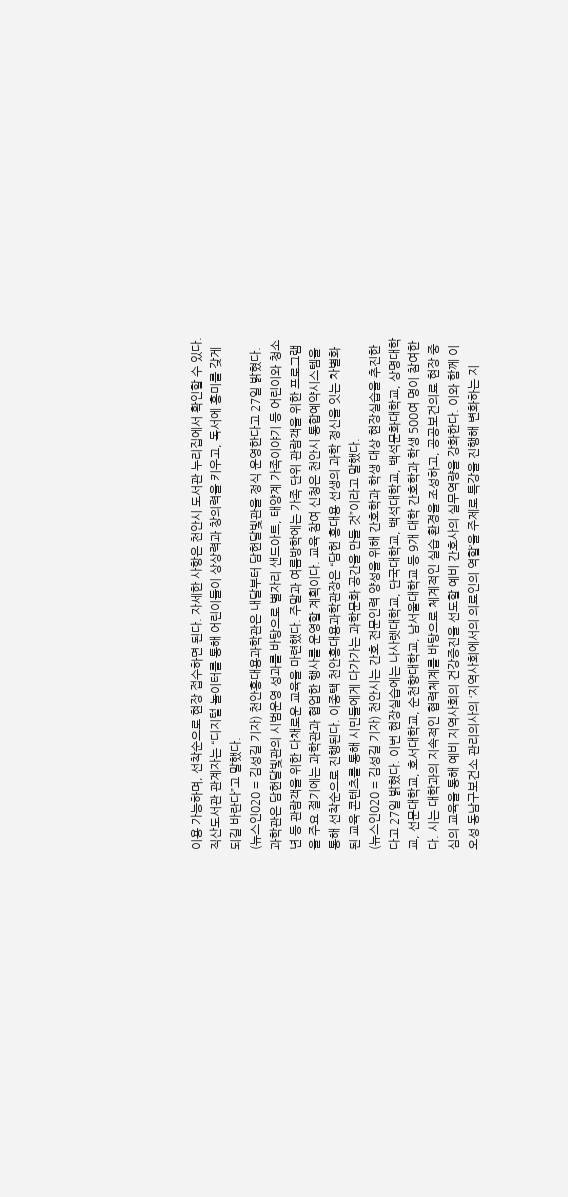이용 가능하며, 선착순으로 현장 접수하면 된다. 자세한 사항은 천안시 도서관 누리집에서 확인할 수 있다. 직산도서관 관계자는 “디지털 놀이터를 통해 어린이들이 상상력과 창의력을 키우고, 독서에 흥미를 갖게 되길 바란다”고 말했다.
(뉴스인020 = 김성길 기자) 천안홍대용과학관은 내달부터 담헌달빛관을 정식 운영한다고 27일 밝혔다. 과학관은 담헌달빛관의 시범운영 성과를 바탕으로 별자리 샌드아트, 태양계 가족이야기 등 어린이와 청소년 등 관람객을 위한 다채로운 교육을 마련했다. 주말과 여름방학에는 가족 단위 관람객을 위한 프로그램을 주요 절기에는 과학관과 협업한 행사를 운영할 계획이다. 교육 참여 신청은 천안시 통합예약시스템을 통해 선착순으로 진행된다. 이종택 천안홍대용과학관장은 “담헌 홍대용 선생의 과학 정신을 잇는 차별화된 교육 콘텐츠를 통해 시민들에게 다가가는 과학문화 공간을 만들 것”이라고 말했다.
(뉴스인020 = 김성길 기자) 천안시는 간호 전문인력 양성을 위해 간호학과 학생 대상 현장실습을 추진한다고 27일 밝혔다. 이번 현장실습에는 나사렛대학교, 단국대학교, 백석대학교, 백석문화대학교, 상명대학교, 선문대학교, 호서대학교, 순천향대학교, 남서울대학교 등 9개 대학 간호학과 학생 500여 명이 참여한다. 시는 대학과의 지속적인 협력체계를 바탕으로 체계적인 실습 환경을 조성하고, 공공보건의료 현장 중심의 교육을 통해 예비 지역사회의 건강증진을 선도할 예비 간호사의 실무역량을 강화한다. 이와 함께 이오성 동남구보건소 관리의사의 ‘지역사회에서의 의료인의 역할’을 주제로 특강을 진행해 변화하는 지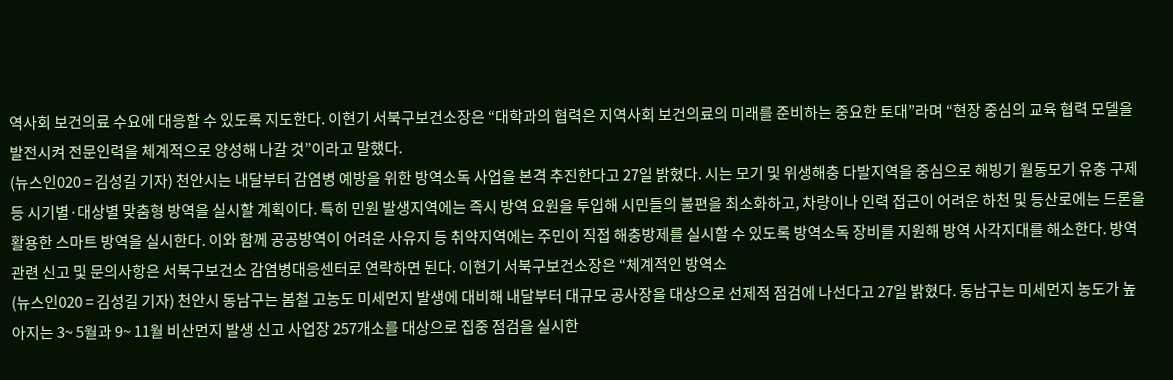역사회 보건의료 수요에 대응할 수 있도록 지도한다. 이현기 서북구보건소장은 “대학과의 협력은 지역사회 보건의료의 미래를 준비하는 중요한 토대”라며 “현장 중심의 교육 협력 모델을 발전시켜 전문인력을 체계적으로 양성해 나갈 것”이라고 말했다.
(뉴스인020 = 김성길 기자) 천안시는 내달부터 감염병 예방을 위한 방역소독 사업을 본격 추진한다고 27일 밝혔다. 시는 모기 및 위생해충 다발지역을 중심으로 해빙기 월동모기 유충 구제 등 시기별·대상별 맞춤형 방역을 실시할 계획이다. 특히 민원 발생지역에는 즉시 방역 요원을 투입해 시민들의 불편을 최소화하고, 차량이나 인력 접근이 어려운 하천 및 등산로에는 드론을 활용한 스마트 방역을 실시한다. 이와 함께 공공방역이 어려운 사유지 등 취약지역에는 주민이 직접 해충방제를 실시할 수 있도록 방역소독 장비를 지원해 방역 사각지대를 해소한다. 방역 관련 신고 및 문의사항은 서북구보건소 감염병대응센터로 연락하면 된다. 이현기 서북구보건소장은 “체계적인 방역소
(뉴스인020 = 김성길 기자) 천안시 동남구는 봄철 고농도 미세먼지 발생에 대비해 내달부터 대규모 공사장을 대상으로 선제적 점검에 나선다고 27일 밝혔다. 동남구는 미세먼지 농도가 높아지는 3~ 5월과 9~ 11월 비산먼지 발생 신고 사업장 257개소를 대상으로 집중 점검을 실시한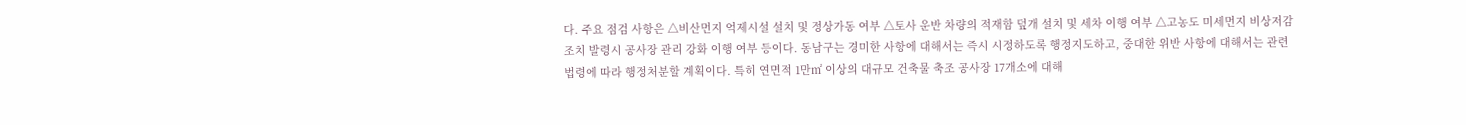다. 주요 점검 사항은 △비산먼지 억제시설 설치 및 정상가동 여부 △토사 운반 차량의 적재함 덮개 설치 및 세차 이행 여부 △고농도 미세먼지 비상저감조치 발령시 공사장 관리 강화 이행 여부 등이다. 동남구는 경미한 사항에 대해서는 즉시 시정하도록 행정지도하고, 중대한 위반 사항에 대해서는 관련 법령에 따라 행정처분할 계획이다. 특히 연면적 1만㎡ 이상의 대규모 건축물 축조 공사장 17개소에 대해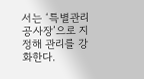서는 ‘특별관리 공사장’으로 지정해 관리를 강화한다.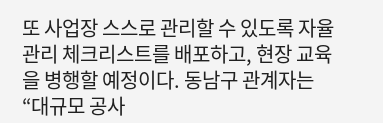또 사업장 스스로 관리할 수 있도록 자율관리 체크리스트를 배포하고, 현장 교육을 병행할 예정이다. 동남구 관계자는 “대규모 공사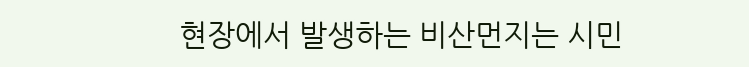현장에서 발생하는 비산먼지는 시민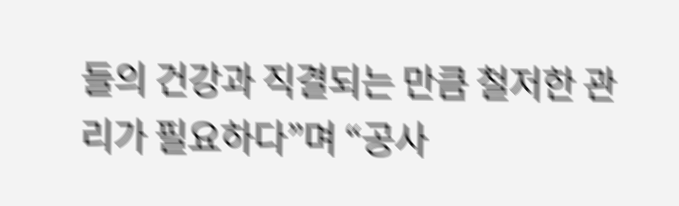들의 건강과 직결되는 만큼 철저한 관리가 필요하다”며 “공사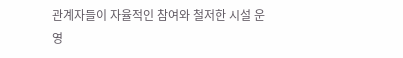관계자들이 자율적인 참여와 철저한 시설 운영